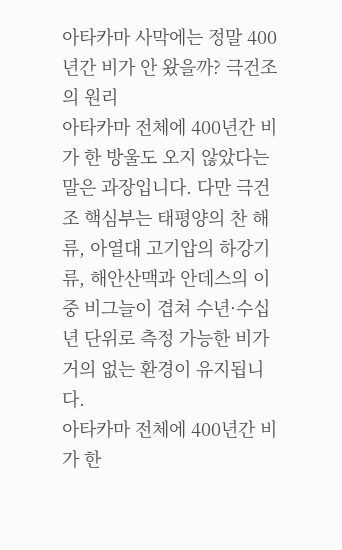아타카마 사막에는 정말 400년간 비가 안 왔을까? 극건조의 원리
아타카마 전체에 400년간 비가 한 방울도 오지 않았다는 말은 과장입니다. 다만 극건조 핵심부는 태평양의 찬 해류, 아열대 고기압의 하강기류, 해안산맥과 안데스의 이중 비그늘이 겹쳐 수년·수십 년 단위로 측정 가능한 비가 거의 없는 환경이 유지됩니다.
아타카마 전체에 400년간 비가 한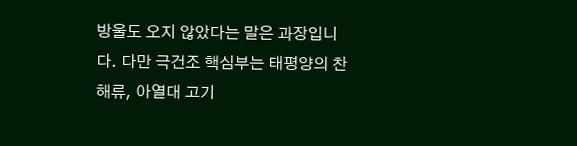방울도 오지 않았다는 말은 과장입니다. 다만 극건조 핵심부는 태평양의 찬 해류, 아열대 고기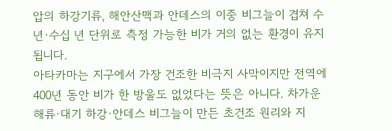압의 하강기류, 해안산맥과 안데스의 이중 비그늘이 겹쳐 수년·수십 년 단위로 측정 가능한 비가 거의 없는 환경이 유지됩니다.
아타카마는 지구에서 가장 건조한 비극지 사막이지만 전역에 400년 동안 비가 한 방울도 없었다는 뜻은 아니다. 차가운 해류·대기 하강·안데스 비그늘이 만든 초건조 원리와 지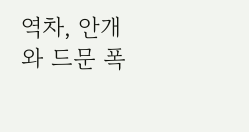역차, 안개와 드문 폭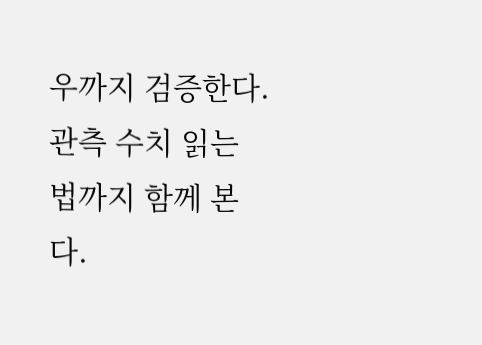우까지 검증한다. 관측 수치 읽는 법까지 함께 본다.